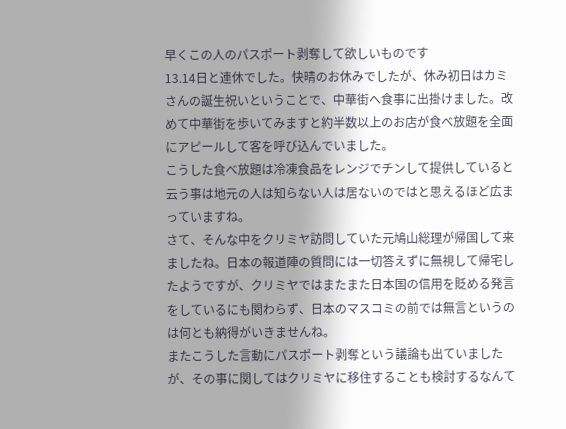早くこの人のパスポート剥奪して欲しいものです
13.14日と連休でした。快晴のお休みでしたが、休み初日はカミさんの誕生祝いということで、中華街へ食事に出掛けました。改めて中華街を歩いてみますと約半数以上のお店が食べ放題を全面にアピールして客を呼び込んでいました。
こうした食べ放題は冷凍食品をレンジでチンして提供していると云う事は地元の人は知らない人は居ないのではと思えるほど広まっていますね。
さて、そんな中をクリミヤ訪問していた元鳩山総理が帰国して来ましたね。日本の報道陣の質問には一切答えずに無視して帰宅したようですが、クリミヤではまたまた日本国の信用を貶める発言をしているにも関わらず、日本のマスコミの前では無言というのは何とも納得がいきませんね。
またこうした言動にパスポート剥奪という議論も出ていましたが、その事に関してはクリミヤに移住することも検討するなんて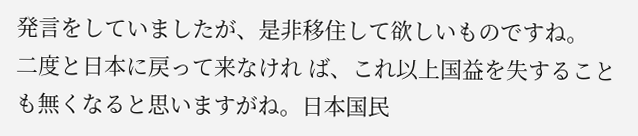発言をしていましたが、是非移住して欲しいものですね。
二度と日本に戻って来なけれ ば、これ以上国益を失することも無くなると思いますがね。日本国民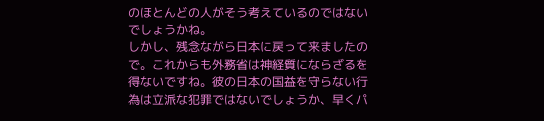のほとんどの人がそう考えているのではないでしょうかね。
しかし、残念ながら日本に戻って来ましたので。これからも外務省は神経質にならざるを得ないですね。彼の日本の国益を守らない行為は立派な犯罪ではないでしょうか、早くパ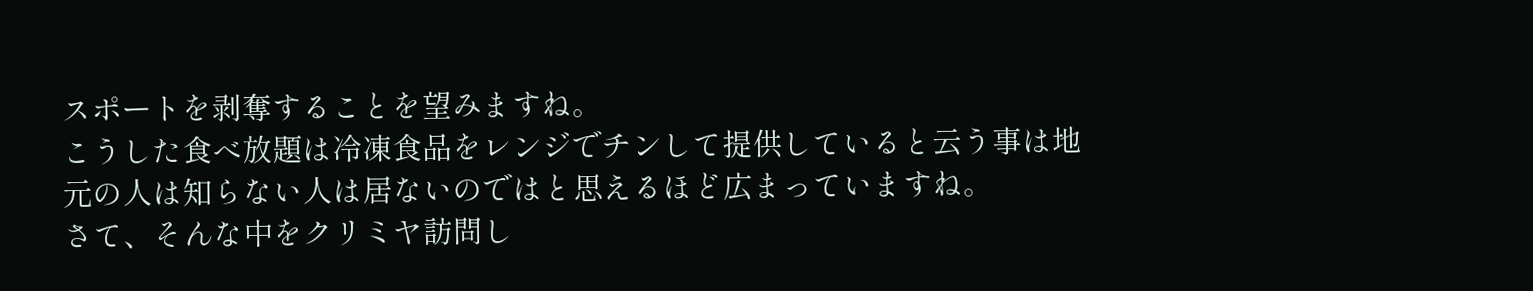スポートを剥奪することを望みますね。
こうした食べ放題は冷凍食品をレンジでチンして提供していると云う事は地元の人は知らない人は居ないのではと思えるほど広まっていますね。
さて、そんな中をクリミヤ訪問し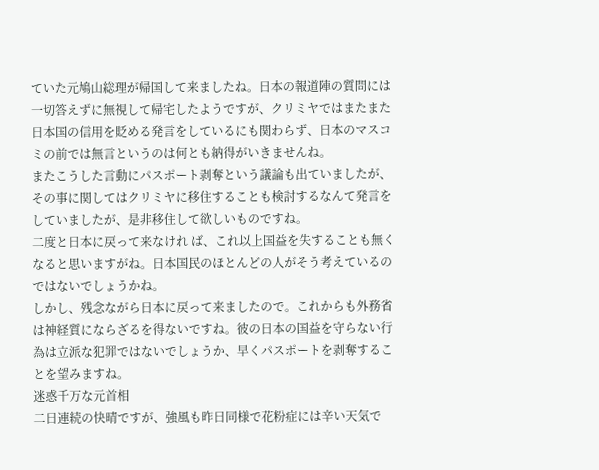ていた元鳩山総理が帰国して来ましたね。日本の報道陣の質問には一切答えずに無視して帰宅したようですが、クリミヤではまたまた日本国の信用を貶める発言をしているにも関わらず、日本のマスコミの前では無言というのは何とも納得がいきませんね。
またこうした言動にパスポート剥奪という議論も出ていましたが、その事に関してはクリミヤに移住することも検討するなんて発言をしていましたが、是非移住して欲しいものですね。
二度と日本に戻って来なけれ ば、これ以上国益を失することも無くなると思いますがね。日本国民のほとんどの人がそう考えているのではないでしょうかね。
しかし、残念ながら日本に戻って来ましたので。これからも外務省は神経質にならざるを得ないですね。彼の日本の国益を守らない行為は立派な犯罪ではないでしょうか、早くパスポートを剥奪することを望みますね。
迷惑千万な元首相
二日連続の快晴ですが、強風も昨日同様で花粉症には辛い天気で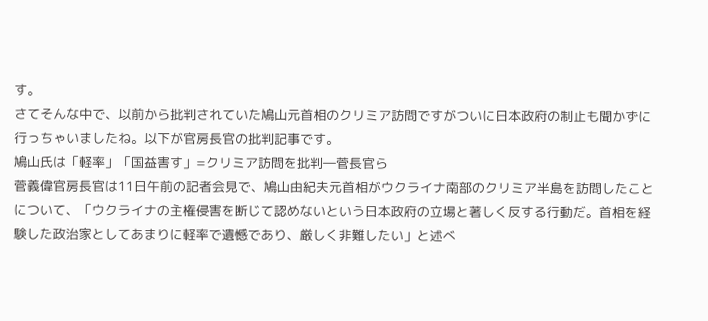す。
さてそんな中で、以前から批判されていた鳩山元首相のクリミア訪問ですがついに日本政府の制止も聞かずに行っちゃいましたね。以下が官房長官の批判記事です。
鳩山氏は「軽率」「国益害す」=クリミア訪問を批判―菅長官ら
菅義偉官房長官は11日午前の記者会見で、鳩山由紀夫元首相がウクライナ南部のクリミア半島を訪問したことについて、「ウクライナの主権侵害を断じて認めないという日本政府の立場と著しく反する行動だ。首相を経験した政治家としてあまりに軽率で遺憾であり、厳しく非難したい」と述べ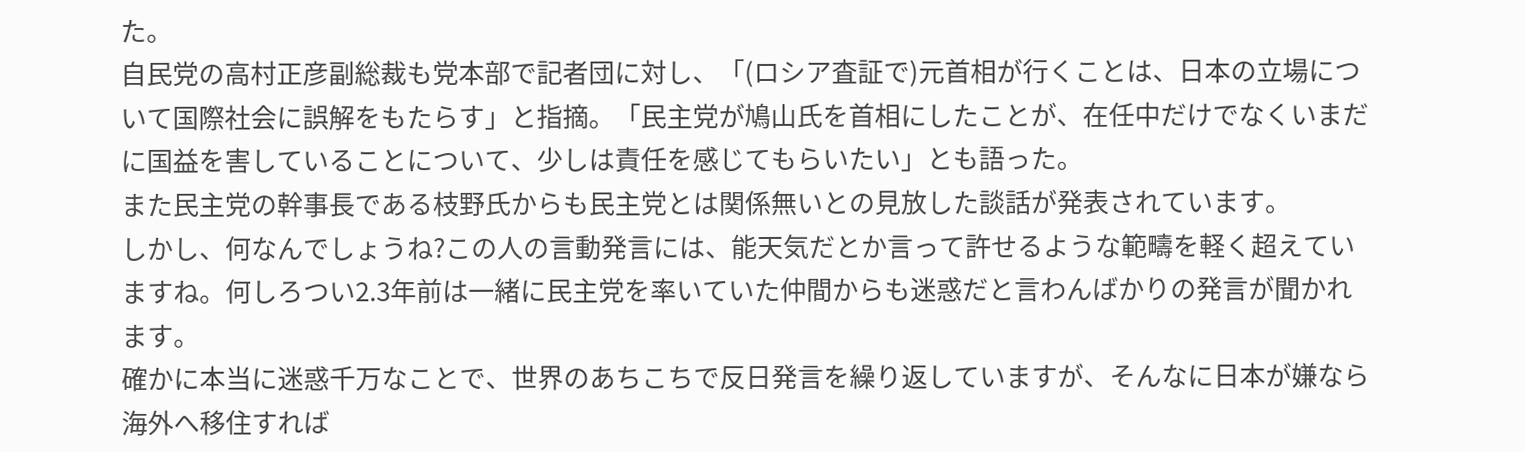た。
自民党の高村正彦副総裁も党本部で記者団に対し、「(ロシア査証で)元首相が行くことは、日本の立場について国際社会に誤解をもたらす」と指摘。「民主党が鳩山氏を首相にしたことが、在任中だけでなくいまだに国益を害していることについて、少しは責任を感じてもらいたい」とも語った。
また民主党の幹事長である枝野氏からも民主党とは関係無いとの見放した談話が発表されています。
しかし、何なんでしょうね?この人の言動発言には、能天気だとか言って許せるような範疇を軽く超えていますね。何しろつい2.3年前は一緒に民主党を率いていた仲間からも迷惑だと言わんばかりの発言が聞かれます。
確かに本当に迷惑千万なことで、世界のあちこちで反日発言を繰り返していますが、そんなに日本が嫌なら海外へ移住すれば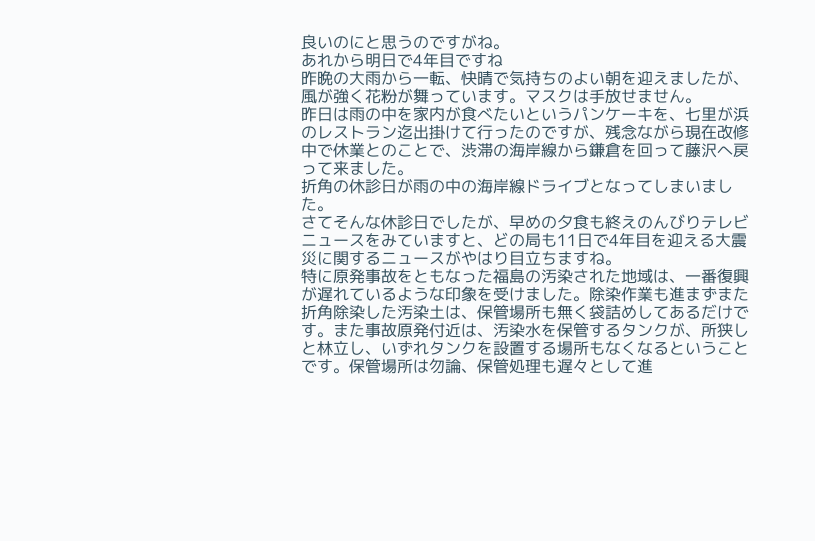良いのにと思うのですがね。
あれから明日で4年目ですね
昨晩の大雨から一転、快晴で気持ちのよい朝を迎えましたが、風が強く花粉が舞っています。マスクは手放せません。
昨日は雨の中を家内が食べたいというパンケーキを、七里が浜のレストラン迄出掛けて行ったのですが、残念ながら現在改修中で休業とのことで、渋滞の海岸線から鎌倉を回って藤沢へ戻って来ました。
折角の休診日が雨の中の海岸線ドライブとなってしまいました。
さてそんな休診日でしたが、早めの夕食も終えのんびりテレビニュースをみていますと、どの局も11日で4年目を迎える大震災に関するニュースがやはり目立ちますね。
特に原発事故をともなった福島の汚染された地域は、一番復興が遅れているような印象を受けました。除染作業も進まずまた折角除染した汚染土は、保管場所も無く袋詰めしてあるだけです。また事故原発付近は、汚染水を保管するタンクが、所狭しと林立し、いずれタンクを設置する場所もなくなるということです。保管場所は勿論、保管処理も遅々として進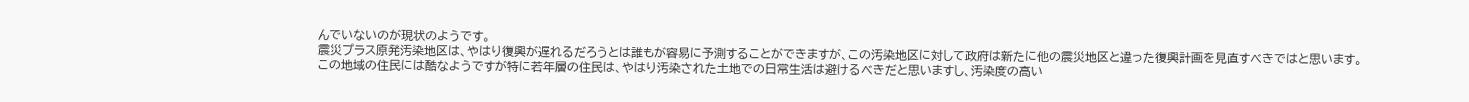んでいないのが現状のようです。
震災プラス原発汚染地区は、やはり復興が遅れるだろうとは誰もが容易に予測することができますが、この汚染地区に対して政府は新たに他の震災地区と違った復興計画を見直すべきではと思います。
この地域の住民には酷なようですが特に若年層の住民は、やはり汚染された土地での日常生活は避けるべきだと思いますし、汚染度の高い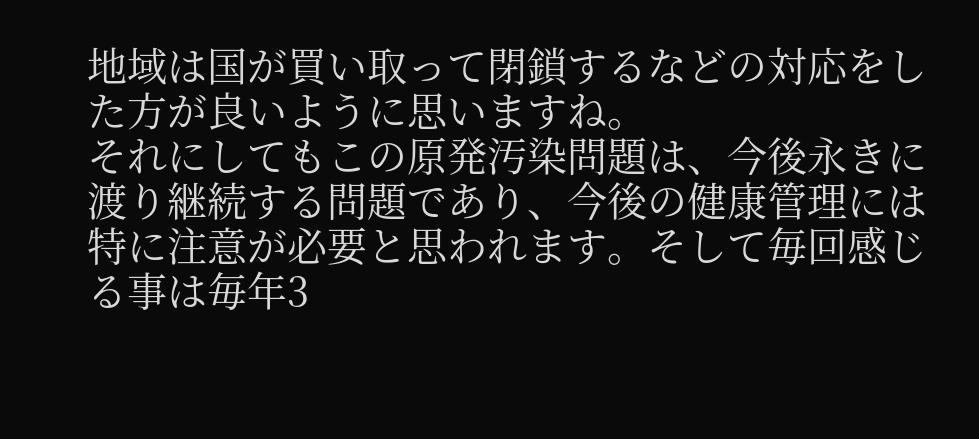地域は国が買い取って閉鎖するなどの対応をした方が良いように思いますね。
それにしてもこの原発汚染問題は、今後永きに渡り継続する問題であり、今後の健康管理には特に注意が必要と思われます。そして毎回感じる事は毎年3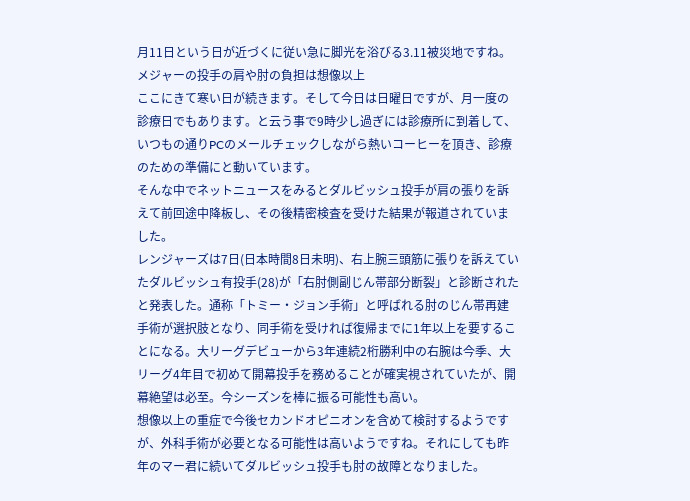月11日という日が近づくに従い急に脚光を浴びる3.11被災地ですね。
メジャーの投手の肩や肘の負担は想像以上
ここにきて寒い日が続きます。そして今日は日曜日ですが、月一度の診療日でもあります。と云う事で9時少し過ぎには診療所に到着して、いつもの通りPCのメールチェックしながら熱いコーヒーを頂き、診療のための準備にと動いています。
そんな中でネットニュースをみるとダルビッシュ投手が肩の張りを訴えて前回途中降板し、その後精密検査を受けた結果が報道されていました。
レンジャーズは7日(日本時間8日未明)、右上腕三頭筋に張りを訴えていたダルビッシュ有投手(28)が「右肘側副じん帯部分断裂」と診断されたと発表した。通称「トミー・ジョン手術」と呼ばれる肘のじん帯再建手術が選択肢となり、同手術を受ければ復帰までに1年以上を要することになる。大リーグデビューから3年連続2桁勝利中の右腕は今季、大リーグ4年目で初めて開幕投手を務めることが確実視されていたが、開幕絶望は必至。今シーズンを棒に振る可能性も高い。
想像以上の重症で今後セカンドオピニオンを含めて検討するようですが、外科手術が必要となる可能性は高いようですね。それにしても昨年のマー君に続いてダルビッシュ投手も肘の故障となりました。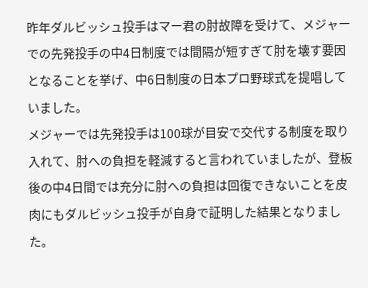昨年ダルビッシュ投手はマー君の肘故障を受けて、メジャーでの先発投手の中4日制度では間隔が短すぎて肘を壊す要因となることを挙げ、中6日制度の日本プロ野球式を提唱していました。
メジャーでは先発投手は100球が目安で交代する制度を取り入れて、肘への負担を軽減すると言われていましたが、登板後の中4日間では充分に肘への負担は回復できないことを皮肉にもダルビッシュ投手が自身で証明した結果となりました。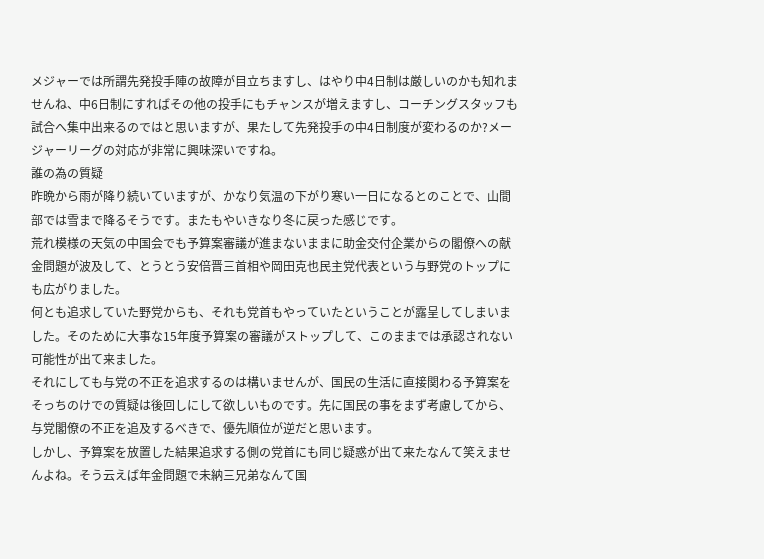メジャーでは所謂先発投手陣の故障が目立ちますし、はやり中4日制は厳しいのかも知れませんね、中6日制にすればその他の投手にもチャンスが増えますし、コーチングスタッフも試合へ集中出来るのではと思いますが、果たして先発投手の中4日制度が変わるのか?メージャーリーグの対応が非常に興味深いですね。
誰の為の質疑
昨晩から雨が降り続いていますが、かなり気温の下がり寒い一日になるとのことで、山間部では雪まで降るそうです。またもやいきなり冬に戻った感じです。
荒れ模様の天気の中国会でも予算案審議が進まないままに助金交付企業からの閣僚への献金問題が波及して、とうとう安倍晋三首相や岡田克也民主党代表という与野党のトップにも広がりました。
何とも追求していた野党からも、それも党首もやっていたということが露呈してしまいました。そのために大事な15年度予算案の審議がストップして、このままでは承認されない可能性が出て来ました。
それにしても与党の不正を追求するのは構いませんが、国民の生活に直接関わる予算案をそっちのけでの質疑は後回しにして欲しいものです。先に国民の事をまず考慮してから、与党閣僚の不正を追及するべきで、優先順位が逆だと思います。
しかし、予算案を放置した結果追求する側の党首にも同じ疑惑が出て来たなんて笑えませんよね。そう云えば年金問題で未納三兄弟なんて国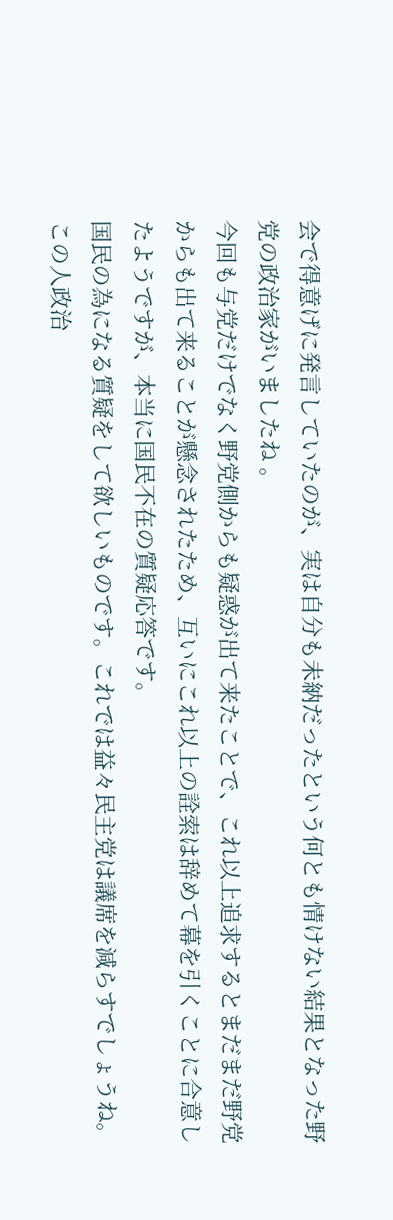会で得意げに発言していたのが、実は自分も未納だったという何とも情けない結果となった野党の政治家がいましたね 。
今回も与党だけでなく野党側からも疑惑が出て来たことで、これ以上追求するとまだまだ野党からも出て来ることが懸念されたため、互いにこれ以上の詮索は辞めて幕を引くことに合意したようですが、本当に国民不在の質疑応答です。
国民の為になる質疑をして欲しいものです。これでは益々民主党は議席を減らすでしょうね。
この人政治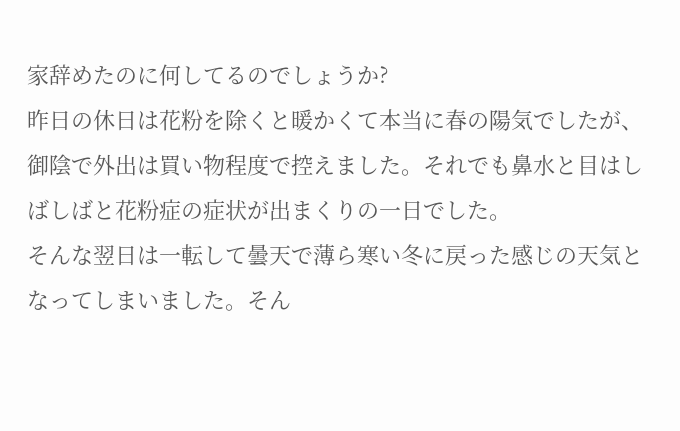家辞めたのに何してるのでしょうか?
昨日の休日は花粉を除くと暖かくて本当に春の陽気でしたが、御陰で外出は買い物程度で控えました。それでも鼻水と目はしばしばと花粉症の症状が出まくりの一日でした。
そんな翌日は一転して曇天で薄ら寒い冬に戻った感じの天気となってしまいました。そん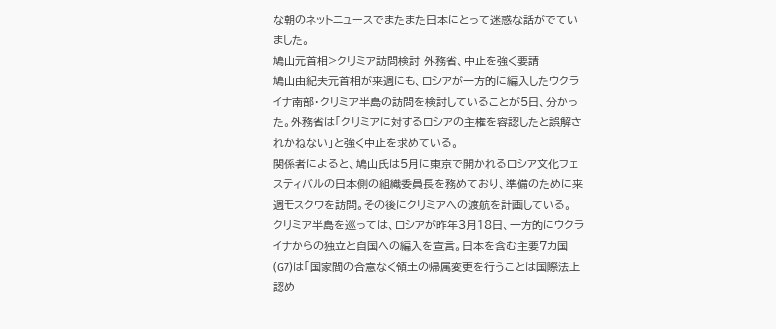な朝のネットニュースでまたまた日本にとって迷惑な話がでていました。
鳩山元首相>クリミア訪問検討 外務省、中止を強く要請
鳩山由紀夫元首相が来週にも、ロシアが一方的に編入したウクライナ南部・クリミア半島の訪問を検討していることが5日、分かった。外務省は「クリミアに対するロシアの主権を容認したと誤解されかねない」と強く中止を求めている。
関係者によると、鳩山氏は5月に東京で開かれるロシア文化フェスティバルの日本側の組織委員長を務めており、準備のために来週モスクワを訪問。その後にクリミアへの渡航を計画している。
クリミア半島を巡っては、ロシアが昨年3月18日、一方的にウクライナからの独立と自国への編入を宣言。日本を含む主要7カ国(G7)は「国家間の合意なく領土の帰属変更を行うことは国際法上認め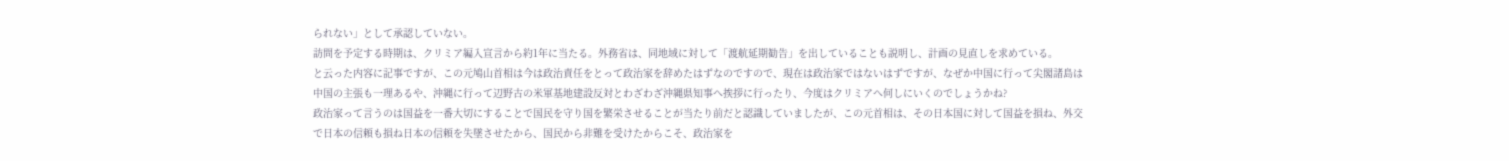られない」として承認していない。
訪問を予定する時期は、クリミア編入宣言から約1年に当たる。外務省は、同地域に対して「渡航延期勧告」を出していることも説明し、計画の見直しを求めている。
と云った内容に記事ですが、この元鳩山首相は今は政治責任をとって政治家を辞めたはずなのですので、現在は政治家ではないはずですが、なぜか中国に行って尖閣諸島は中国の主張も一理あるや、沖縄に行って辺野古の米軍基地建設反対とわざわざ沖縄県知事へ挨拶に行ったり、今度はクリミアへ何しにいくのでしょうかね?
政治家って言うのは国益を一番大切にすることで国民を守り国を繁栄させることが当たり前だと認識していましたが、この元首相は、その日本国に対して国益を損ね、外交で日本の信頼も損ね日本の信頼を失墜させたから、国民から非難を受けたからこそ、政治家を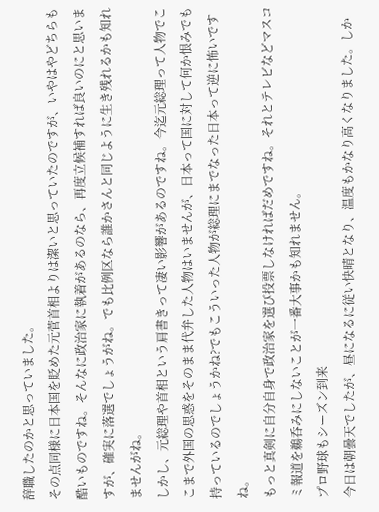辞職したのかと思っていました。
その点同様に日本国を貶めた元菅首相よりは潔いと思っていたのですが、いやはやどちらも酷いものですね。そんなに政治家に執着があるのなら、再度立候補すれば良いのにと思いますが、確実に落選でしょうがね。でも比例区なら誰かさんと同じように生き残れるかも知れませんがね。
しかし、元総理や首相という肩書きって凄い影響があるのですね。今迄元総理って人物でここまで外国の思惑をそのまま代弁した人物はいませんが、日本って国に対して何か恨みでも持っているのでしょうかね?でもこういった人物が総理にまでなった日本って逆に怖いですね。
もっと真剣に自分自身で政治家を選び投票しなければだめですね。それとテレビなどマスコミ報道を鵜呑みにしないことが一番大事かも知れません。
プロ野球もシーズン到来
今日は朝曇天でしたが、昼になるに従い快晴となり、温度もかなり高くなりました。しか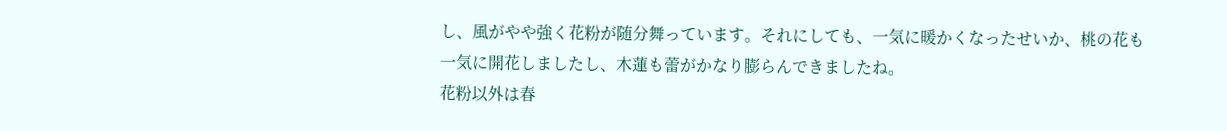し、風がやや強く花粉が随分舞っています。それにしても、一気に暖かくなったせいか、桃の花も一気に開花しましたし、木蓮も蕾がかなり膨らんできましたね。
花粉以外は春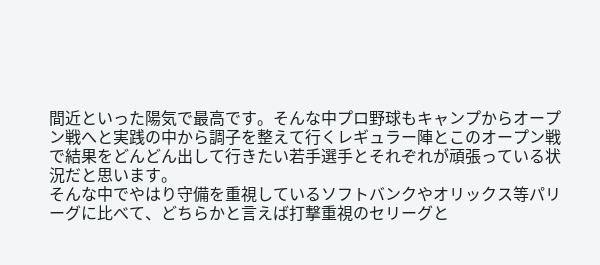間近といった陽気で最高です。そんな中プロ野球もキャンプからオープン戦へと実践の中から調子を整えて行くレギュラー陣とこのオープン戦で結果をどんどん出して行きたい若手選手とそれぞれが頑張っている状況だと思います。
そんな中でやはり守備を重視しているソフトバンクやオリックス等パリーグに比べて、どちらかと言えば打撃重視のセリーグと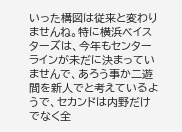いった構図は従来と変わりませんね。特に横浜ベイスターズは、今年もセンターラインが未だに決まっていませんで、あろう事か二遊間を新人でと考えているようで、セカンドは内野だけでなく全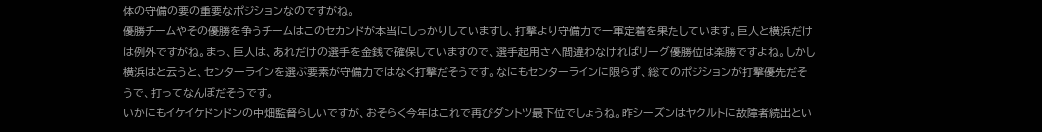体の守備の要の重要なポジションなのですがね。
優勝チームやその優勝を争うチームはこのセカンドが本当にしっかりしていますし、打撃より守備力で一軍定着を果たしています。巨人と横浜だけは例外ですがね。まっ、巨人は、あれだけの選手を金銭で確保していますので、選手起用さへ間違わなければリーグ優勝位は楽勝ですよね。しかし横浜はと云うと、センターラインを選ぶ要素が守備力ではなく打撃だそうです。なにもセンターラインに限らず、総てのポジションが打撃優先だそうで、打ってなんぼだそうです。
いかにもイケイケドンドンの中畑監督らしいですが、おそらく今年はこれで再びダントツ最下位でしょうね。昨シーズンはヤクルトに故障者続出とい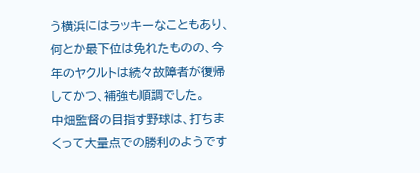う横浜にはラッキーなこともあり、何とか最下位は免れたものの、今年のヤクルトは続々故障者が復帰してかつ、補強も順調でした。
中畑監督の目指す野球は、打ちまくって大量点での勝利のようです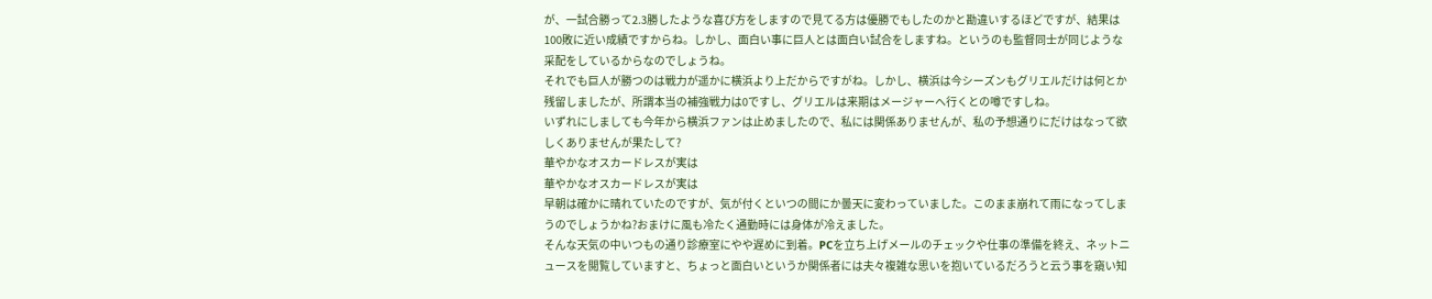が、一試合勝って2.3勝したような喜び方をしますので見てる方は優勝でもしたのかと勘違いするほどですが、結果は100敗に近い成績ですからね。しかし、面白い事に巨人とは面白い試合をしますね。というのも監督同士が同じような采配をしているからなのでしょうね。
それでも巨人が勝つのは戦力が遥かに横浜より上だからですがね。しかし、横浜は今シーズンもグリエルだけは何とか残留しましたが、所謂本当の補強戦力は0ですし、グリエルは来期はメージャーへ行くとの噂ですしね。
いずれにしましても今年から横浜ファンは止めましたので、私には関係ありませんが、私の予想通りにだけはなって欲しくありませんが果たして?
華やかなオスカードレスが実は
華やかなオスカードレスが実は
早朝は確かに晴れていたのですが、気が付くといつの間にか曇天に変わっていました。このまま崩れて雨になってしまうのでしょうかね?おまけに風も冷たく通勤時には身体が冷えました。
そんな天気の中いつもの通り診療室にやや遅めに到着。PCを立ち上げメールのチェックや仕事の準備を終え、ネットニュースを閲覧していますと、ちょっと面白いというか関係者には夫々複雑な思いを抱いているだろうと云う事を窺い知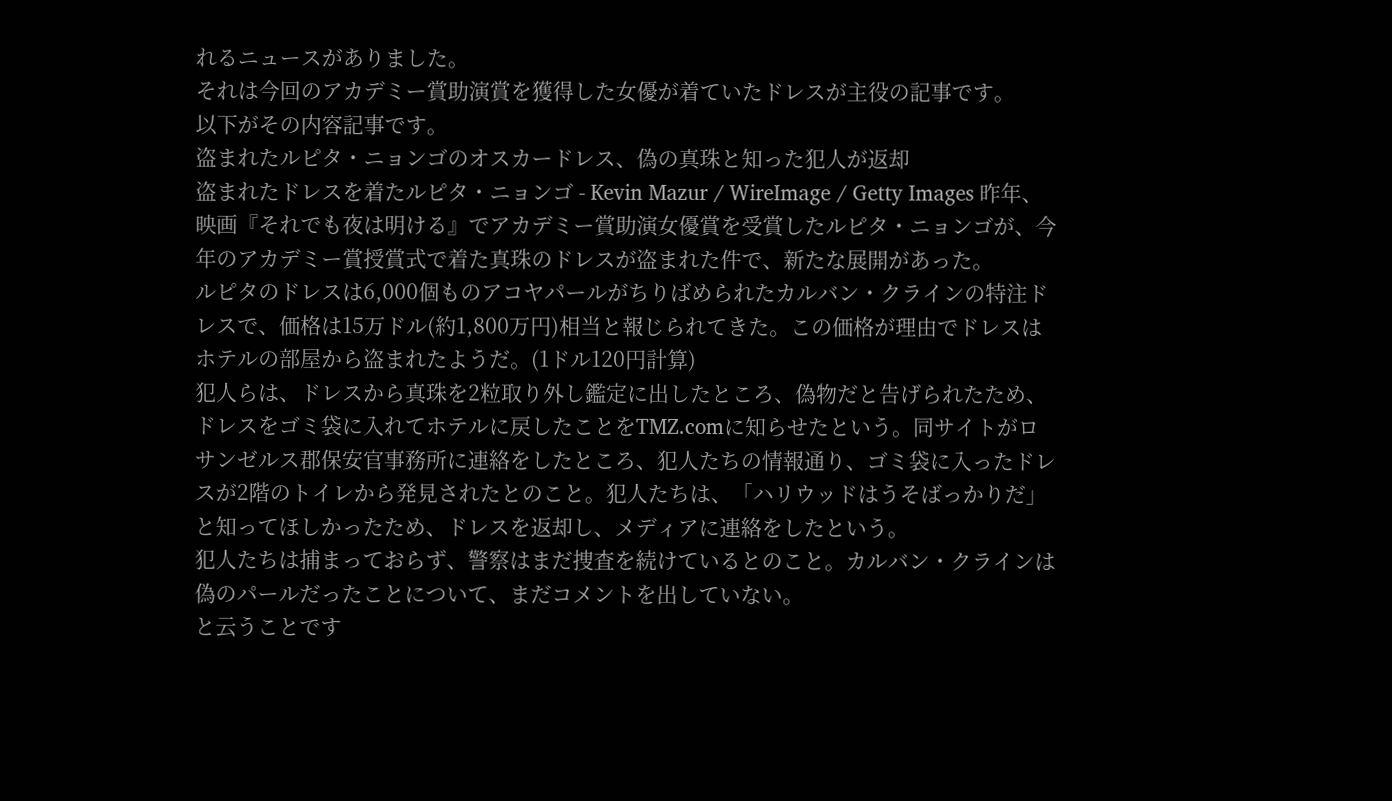れるニュースがありました。
それは今回のアカデミー賞助演賞を獲得した女優が着ていたドレスが主役の記事です。
以下がその内容記事です。
盗まれたルピタ・ニョンゴのオスカードレス、偽の真珠と知った犯人が返却
盗まれたドレスを着たルピタ・ニョンゴ - Kevin Mazur / WireImage / Getty Images 昨年、映画『それでも夜は明ける』でアカデミー賞助演女優賞を受賞したルピタ・ニョンゴが、今年のアカデミー賞授賞式で着た真珠のドレスが盗まれた件で、新たな展開があった。
ルピタのドレスは6,000個ものアコヤパールがちりばめられたカルバン・クラインの特注ドレスで、価格は15万ドル(約1,800万円)相当と報じられてきた。この価格が理由でドレスはホテルの部屋から盗まれたようだ。(1ドル120円計算)
犯人らは、ドレスから真珠を2粒取り外し鑑定に出したところ、偽物だと告げられたため、ドレスをゴミ袋に入れてホテルに戻したことをTMZ.comに知らせたという。同サイトがロサンゼルス郡保安官事務所に連絡をしたところ、犯人たちの情報通り、ゴミ袋に入ったドレスが2階のトイレから発見されたとのこと。犯人たちは、「ハリウッドはうそばっかりだ」と知ってほしかったため、ドレスを返却し、メディアに連絡をしたという。
犯人たちは捕まっておらず、警察はまだ捜査を続けているとのこと。カルバン・クラインは偽のパールだったことについて、まだコメントを出していない。
と云うことです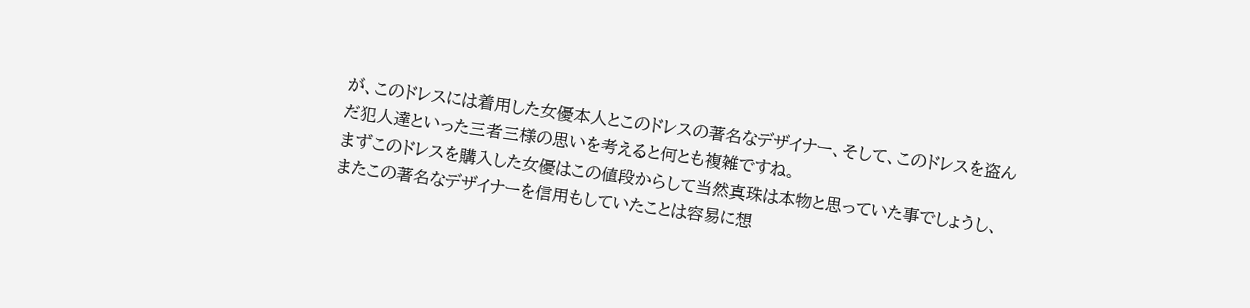が、このドレスには着用した女優本人とこのドレスの著名なデザイナー、そして、このドレスを盗んだ犯人達といった三者三様の思いを考えると何とも複雑ですね。
まずこのドレスを購入した女優はこの値段からして当然真珠は本物と思っていた事でしょうし、またこの著名なデザイナーを信用もしていたことは容易に想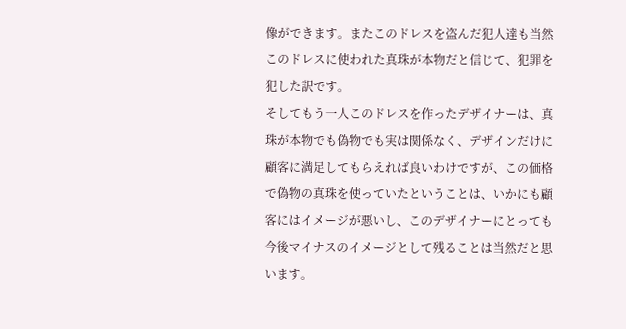像ができます。またこのドレスを盗んだ犯人達も当然このドレスに使われた真珠が本物だと信じて、犯罪を犯した訳です。
そしてもう一人このドレスを作ったデザイナーは、真珠が本物でも偽物でも実は関係なく、デザインだけに顧客に満足してもらえれば良いわけですが、この価格で偽物の真珠を使っていたということは、いかにも顧客にはイメージが悪いし、このデザイナーにとっても今後マイナスのイメージとして残ることは当然だと思います。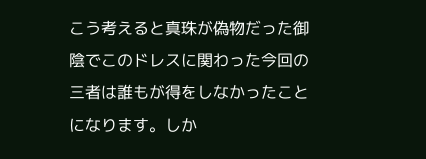こう考えると真珠が偽物だった御陰でこのドレスに関わった今回の三者は誰もが得をしなかったことになります。しか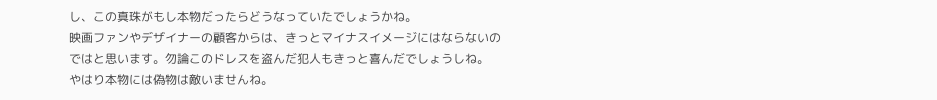し、この真珠がもし本物だったらどうなっていたでしょうかね。
映画ファンやデザイナーの顧客からは、きっとマイナスイメージにはならないのではと思います。勿論このドレスを盗んだ犯人もきっと喜んだでしょうしね。
やはり本物には偽物は敵いませんね。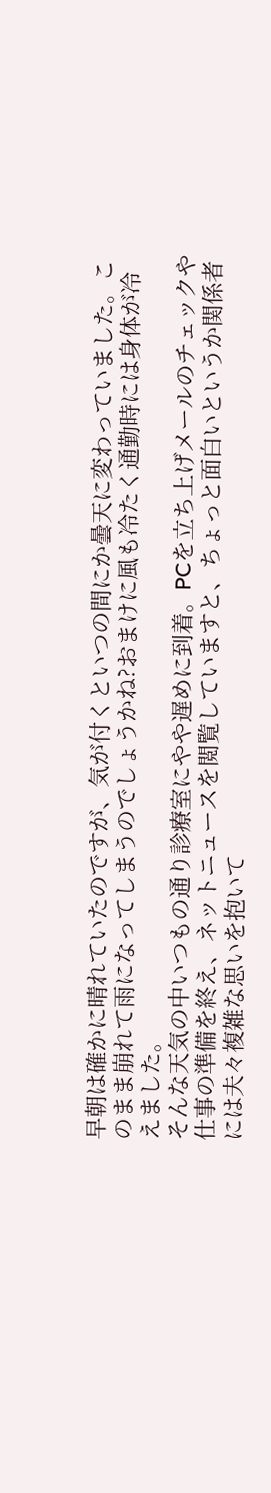早朝は確かに晴れていたのですが、気が付くといつの間にか曇天に変わっていました。このまま崩れて雨になってしまうのでしょうかね?おまけに風も冷たく通勤時には身体が冷えました。
そんな天気の中いつもの通り診療室にやや遅めに到着。PCを立ち上げメールのチェックや仕事の準備を終え、ネットニュースを閲覧していますと、ちょっと面白いというか関係者には夫々複雑な思いを抱いて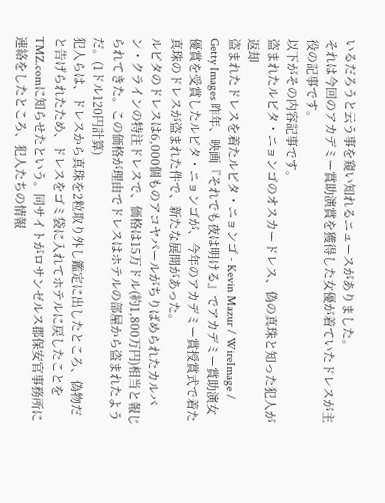いるだろうと云う事を窺い知れるニュースがありました。
それは今回のアカデミー賞助演賞を獲得した女優が着ていたドレスが主役の記事です。
以下がその内容記事です。
盗まれたルピタ・ニョンゴのオスカードレス、偽の真珠と知った犯人が返却
盗まれたドレスを着たルピタ・ニョンゴ - Kevin Mazur / WireImage / Getty Images 昨年、映画『それでも夜は明ける』でアカデミー賞助演女優賞を受賞したルピタ・ニョンゴが、今年のアカデミー賞授賞式で着た真珠のドレスが盗まれた件で、新たな展開があった。
ルピタのドレスは6,000個ものアコヤパールがちりばめられたカルバン・クラインの特注ドレスで、価格は15万ドル(約1,800万円)相当と報じられてきた。この価格が理由でドレスはホテルの部屋から盗まれたようだ。(1ドル120円計算)
犯人らは、ドレスから真珠を2粒取り外し鑑定に出したところ、偽物だと告げられたため、ドレスをゴミ袋に入れてホテルに戻したことをTMZ.comに知らせたという。同サイトがロサンゼルス郡保安官事務所に連絡をしたところ、犯人たちの情報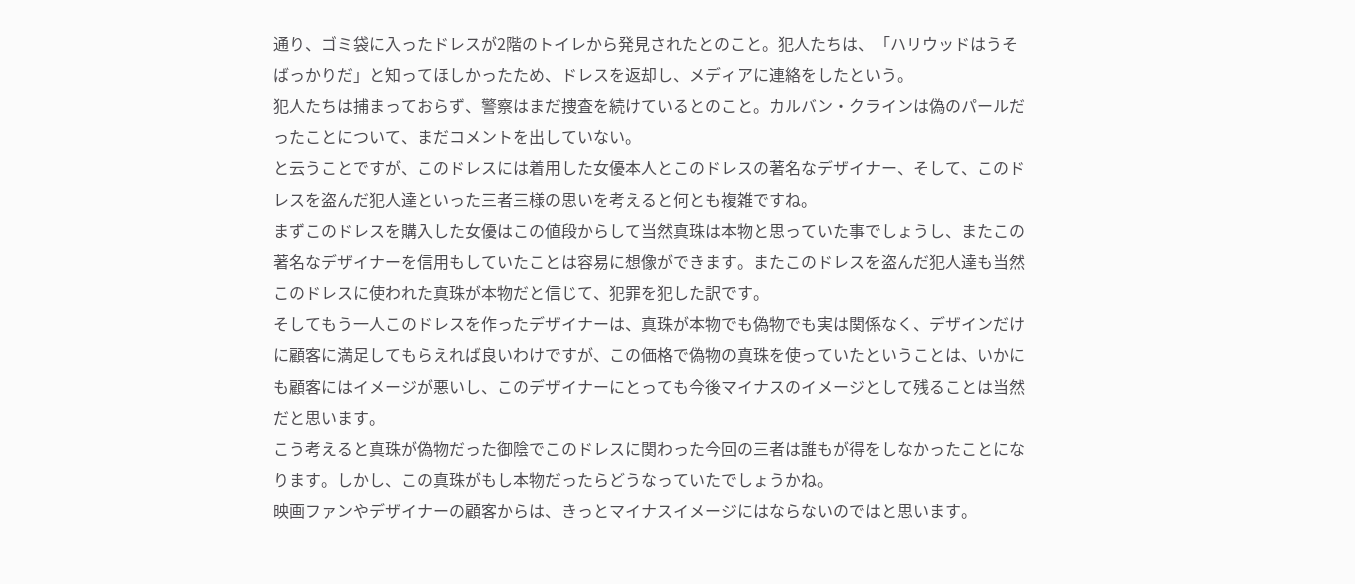通り、ゴミ袋に入ったドレスが2階のトイレから発見されたとのこと。犯人たちは、「ハリウッドはうそばっかりだ」と知ってほしかったため、ドレスを返却し、メディアに連絡をしたという。
犯人たちは捕まっておらず、警察はまだ捜査を続けているとのこと。カルバン・クラインは偽のパールだったことについて、まだコメントを出していない。
と云うことですが、このドレスには着用した女優本人とこのドレスの著名なデザイナー、そして、このドレスを盗んだ犯人達といった三者三様の思いを考えると何とも複雑ですね。
まずこのドレスを購入した女優はこの値段からして当然真珠は本物と思っていた事でしょうし、またこの著名なデザイナーを信用もしていたことは容易に想像ができます。またこのドレスを盗んだ犯人達も当然このドレスに使われた真珠が本物だと信じて、犯罪を犯した訳です。
そしてもう一人このドレスを作ったデザイナーは、真珠が本物でも偽物でも実は関係なく、デザインだけに顧客に満足してもらえれば良いわけですが、この価格で偽物の真珠を使っていたということは、いかにも顧客にはイメージが悪いし、このデザイナーにとっても今後マイナスのイメージとして残ることは当然だと思います。
こう考えると真珠が偽物だった御陰でこのドレスに関わった今回の三者は誰もが得をしなかったことになります。しかし、この真珠がもし本物だったらどうなっていたでしょうかね。
映画ファンやデザイナーの顧客からは、きっとマイナスイメージにはならないのではと思います。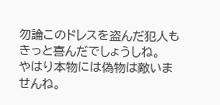勿論このドレスを盗んだ犯人もきっと喜んだでしょうしね。
やはり本物には偽物は敵いませんね。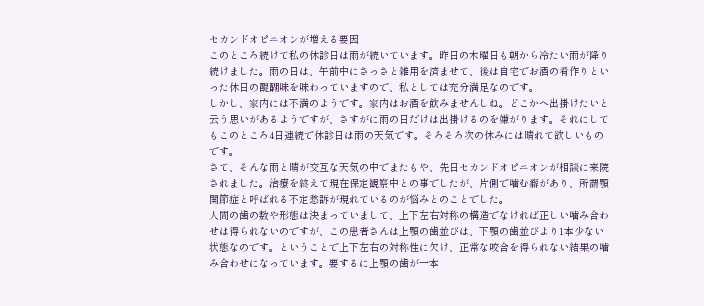セカンドオピニオンが増える要因
このところ続けて私の休診日は雨が続いています。昨日の木曜日も朝から冷たい雨が降り続けました。雨の日は、午前中にさっさと雑用を済ませて、後は自宅でお酒の肴作りといった休日の醍醐味を味わっていますので、私としては充分満足なのです。
しかし、家内には不満のようです。家内はお酒を飲みませんしね。どこかへ出掛けたいと云う思いがあるようですが、さすがに雨の日だけは出掛けるのを嫌がります。それにしてもこのところ4日連続で休診日は雨の天気です。そろそろ次の休みには晴れて欲しいものです。
さて、そんな雨と晴が交互な天気の中でまたもや、先日セカンドオピニオンが相談に来院されました。治療を終えて現在保定観察中との事でしたが、片側で噛む癖があり、所謂顎関節症と呼ばれる不定愁訴が現れているのが悩みとのことでした。
人間の歯の数や形態は決まっていまして、上下左右対称の構造でなければ正しい噛み合わせは得られないのですが、この患者さんは上顎の歯並びは、下顎の歯並びより1本少ない状態なのです。ということで上下左右の対称性に欠け、正常な咬合を得られない結果の噛み合わせになっています。要するに上顎の歯が一本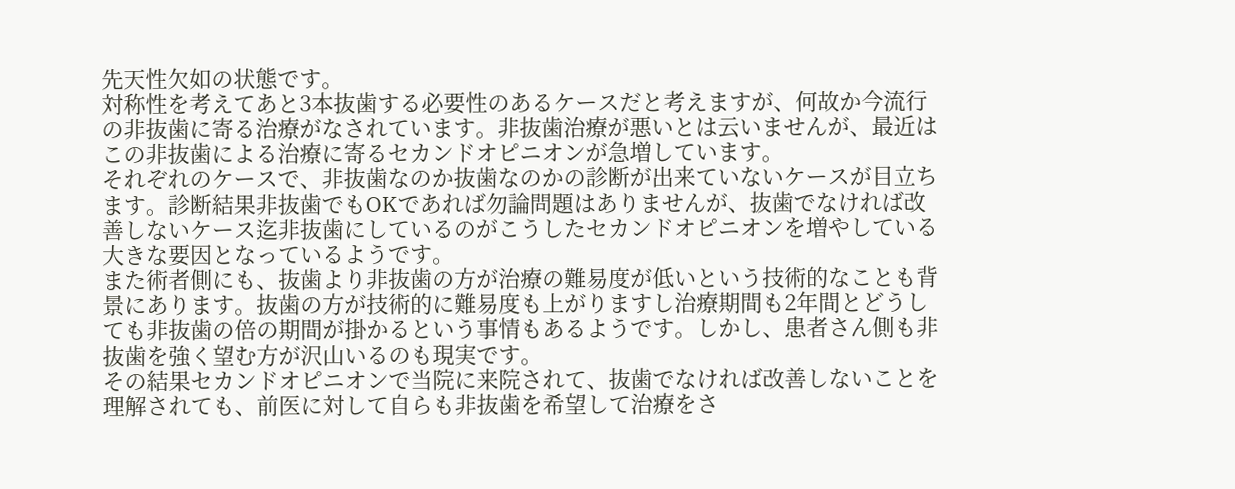先天性欠如の状態です。
対称性を考えてあと3本抜歯する必要性のあるケースだと考えますが、何故か今流行の非抜歯に寄る治療がなされています。非抜歯治療が悪いとは云いませんが、最近はこの非抜歯による治療に寄るセカンドオピニオンが急増しています。
それぞれのケースで、非抜歯なのか抜歯なのかの診断が出来ていないケースが目立ちます。診断結果非抜歯でもOKであれば勿論問題はありませんが、抜歯でなければ改善しないケース迄非抜歯にしているのがこうしたセカンドオピニオンを増やしている大きな要因となっているようです。
また術者側にも、抜歯より非抜歯の方が治療の難易度が低いという技術的なことも背景にあります。抜歯の方が技術的に難易度も上がりますし治療期間も2年間とどうしても非抜歯の倍の期間が掛かるという事情もあるようです。しかし、患者さん側も非抜歯を強く望む方が沢山いるのも現実です。
その結果セカンドオピニオンで当院に来院されて、抜歯でなければ改善しないことを理解されても、前医に対して自らも非抜歯を希望して治療をさ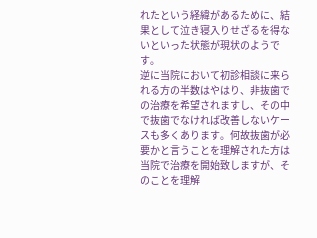れたという経緯があるために、結果として泣き寝入りせざるを得ないといった状態が現状のようです。
逆に当院において初診相談に来られる方の半数はやはり、非抜歯での治療を希望されますし、その中で抜歯でなければ改善しないケースも多くあります。何故抜歯が必要かと言うことを理解された方は当院で治療を開始致しますが、そのことを理解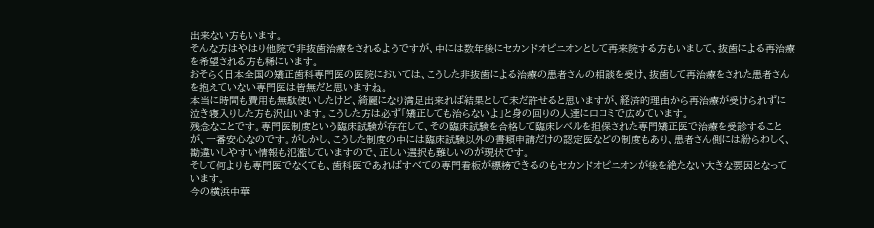出来ない方もいます。
そんな方はやはり他院で非抜歯治療をされるようですが、中には数年後にセカンドオピニオンとして再来院する方もいまして、抜歯による再治療を希望される方も稀にいます。
おそらく日本全国の矯正歯科専門医の医院においては、こうした非抜歯による治療の患者さんの相談を受け、抜歯して再治療をされた患者さんを抱えていない専門医は皆無だと思いますね。
本当に時間も費用も無駄使いしたけど、綺麗になり満足出来れば結果として未だ許せると思いますが、経済的理由から再治療が受けられずに泣き寝入りした方も沢山います。こうした方は必ず「矯正しても治らないよ」と身の回りの人達に口コミで広めています。
残念なことです。専門医制度という臨床試験が存在して、その臨床試験を合格して臨床レベルを担保された専門矯正医で治療を受診することが、一番安心なのです。がしかし、こうした制度の中には臨床試験以外の書類申請だけの認定医などの制度もあり、患者さん側には紛らわしく、勘違いしやすい情報も氾濫していますので、正しい選択も難しいのが現状です。
そして何よりも専門医でなくても、歯科医であればすべての専門看板が標榜できるのもセカンドオピニオンが後を絶たない大きな要因となっています。
今の横浜中華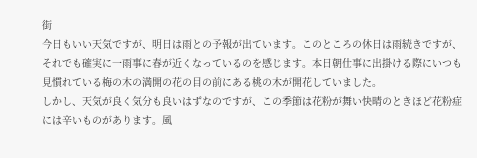街
今日もいい天気ですが、明日は雨との予報が出ています。このところの休日は雨続きですが、それでも確実に一雨事に春が近くなっているのを感じます。本日朝仕事に出掛ける際にいつも見慣れている梅の木の満開の花の目の前にある桃の木が開花していました。
しかし、天気が良く気分も良いはずなのですが、この季節は花粉が舞い快晴のときほど花粉症には辛いものがあります。風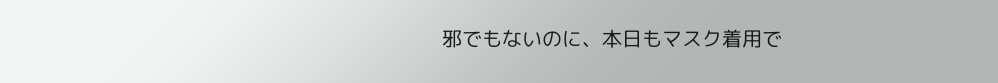邪でもないのに、本日もマスク着用で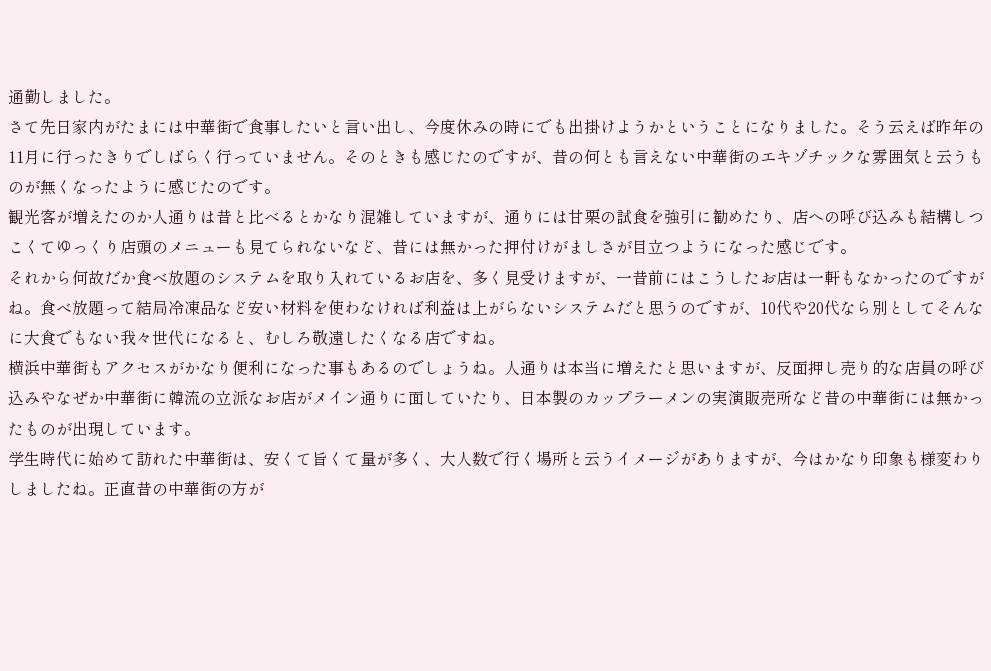通勤しました。
さて先日家内がたまには中華街で食事したいと言い出し、今度休みの時にでも出掛けようかということになりました。そう云えば昨年の11月に行ったきりでしばらく行っていません。そのときも感じたのですが、昔の何とも言えない中華街のエキゾチックな雰囲気と云うものが無くなったように感じたのです。
観光客が増えたのか人通りは昔と比べるとかなり混雑していますが、通りには甘栗の試食を強引に勧めたり、店への呼び込みも結構しつこくてゆっくり店頭のメニューも見てられないなど、昔には無かった押付けがましさが目立つようになった感じです。
それから何故だか食べ放題のシステムを取り入れているお店を、多く見受けますが、一昔前にはこうしたお店は一軒もなかったのですがね。食べ放題って結局冷凍品など安い材料を使わなければ利益は上がらないシステムだと思うのですが、10代や20代なら別としてそんなに大食でもない我々世代になると、むしろ敬遠したくなる店ですね。
横浜中華街もアクセスがかなり便利になった事もあるのでしょうね。人通りは本当に増えたと思いますが、反面押し売り的な店員の呼び込みやなぜか中華街に韓流の立派なお店がメイン通りに面していたり、日本製のカップラーメンの実演販売所など昔の中華街には無かったものが出現しています。
学生時代に始めて訪れた中華街は、安くて旨くて量が多く、大人数で行く場所と云うイメージがありますが、今はかなり印象も様変わりしましたね。正直昔の中華街の方が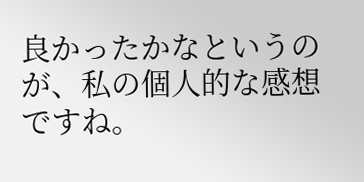良かったかなというのが、私の個人的な感想ですね。